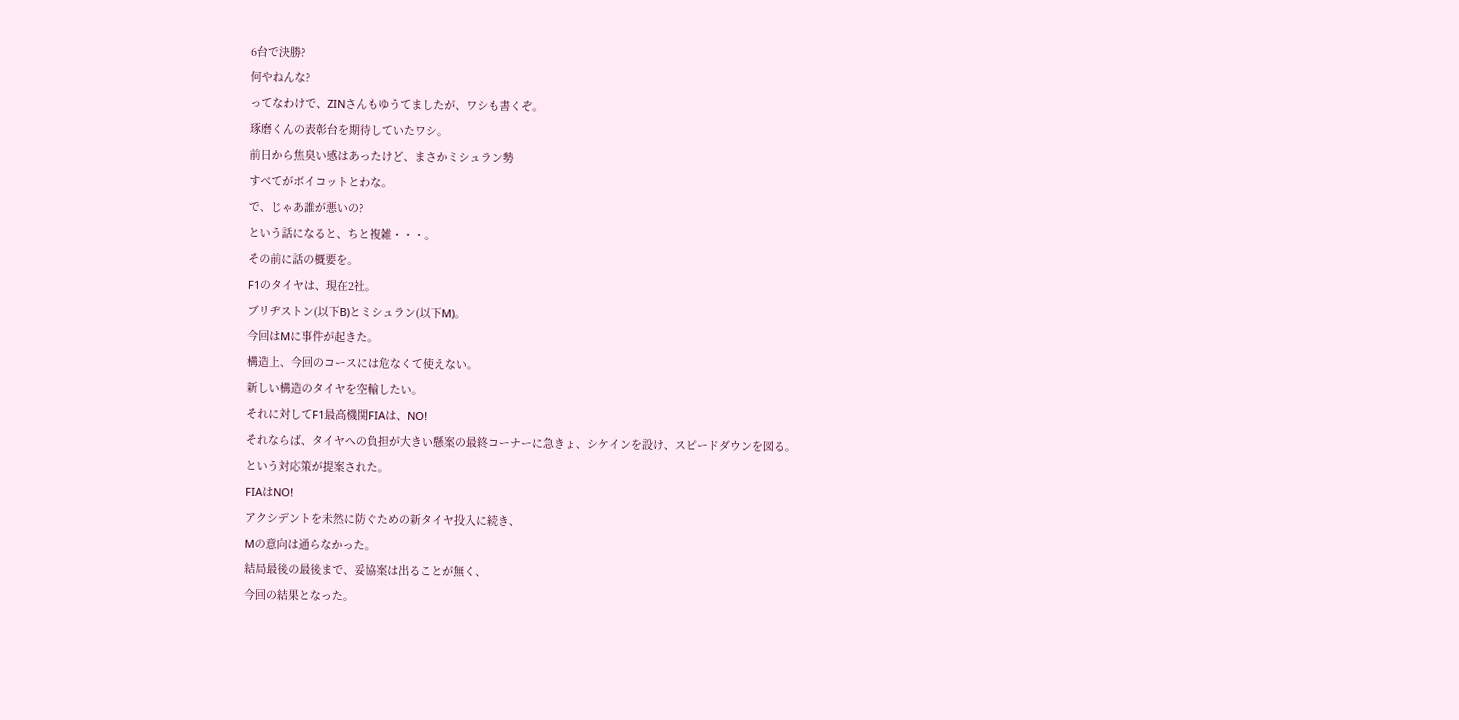6台で決勝?
何やねんな?
ってなわけで、ZINさんもゆうてましたが、ワシも書くぞ。
琢磨くんの表彰台を期待していたワシ。
前日から焦臭い感はあったけど、まさかミシュラン勢
すべてがボイコットとわな。
で、じゃあ誰が悪いの?
という話になると、ちと複雑・・・。
その前に話の概要を。
F1のタイヤは、現在2社。
ブリヂストン(以下B)とミシュラン(以下M)。
今回はMに事件が起きた。
構造上、今回のコースには危なくて使えない。
新しい構造のタイヤを空輸したい。
それに対してF1最高機関FIAは、NO!
それならば、タイヤへの負担が大きい懸案の最終コーナーに急きょ、シケインを設け、スピードダウンを図る。
という対応策が提案された。
FIAはNO!
アクシデントを未然に防ぐための新タイヤ投入に続き、
Mの意向は通らなかった。
結局最後の最後まで、妥協案は出ることが無く、
今回の結果となった。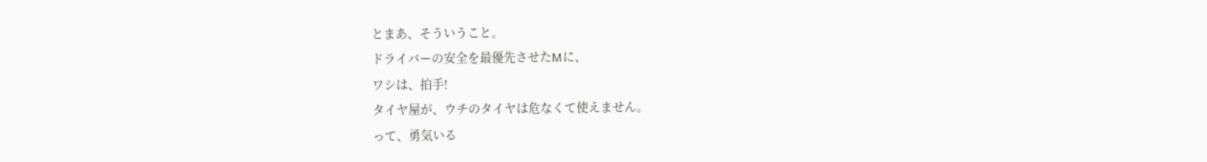とまあ、そういうこと。
ドライバーの安全を最優先させたMに、
ワシは、拍手!
タイヤ屋が、ウチのタイヤは危なくて使えません。
って、勇気いる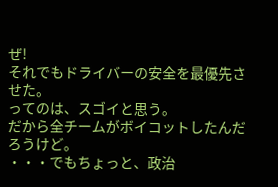ぜ!
それでもドライバーの安全を最優先させた。
ってのは、スゴイと思う。
だから全チームがボイコットしたんだろうけど。
・・・でもちょっと、政治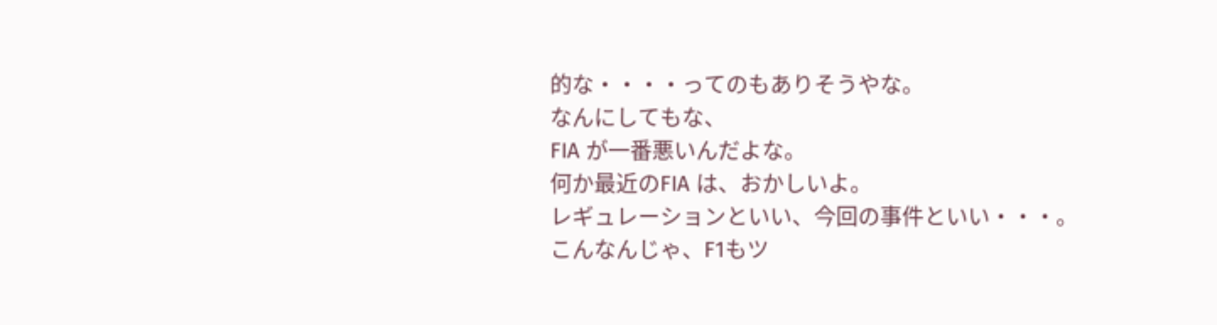的な・・・・ってのもありそうやな。
なんにしてもな、
FIA が一番悪いんだよな。
何か最近のFIA は、おかしいよ。
レギュレーションといい、今回の事件といい・・・。
こんなんじゃ、F1もツ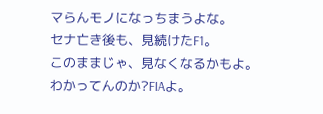マらんモノになっちまうよな。
セナ亡き後も、見続けたF1。
このままじゃ、見なくなるかもよ。
わかってんのか?FIAよ。